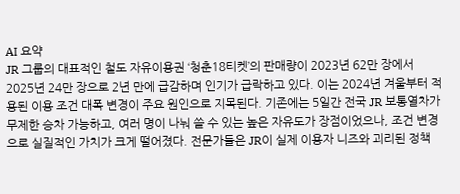AI 요약
JR 그룹의 대표적인 철도 자유이용권 ‘청춘18티켓’의 판매량이 2023년 62만 장에서 2025년 24만 장으로 2년 만에 급감하며 인기가 급락하고 있다. 이는 2024년 겨울부터 적용된 이용 조건 대폭 변경이 주요 원인으로 지목된다. 기존에는 5일간 전국 JR 보통열차가 무제한 승차 가능하고, 여러 명이 나눠 쓸 수 있는 높은 자유도가 장점이었으나, 조건 변경으로 실질적인 가치가 크게 떨어졌다. 전문가들은 JR이 실제 이용자 니즈와 괴리된 정책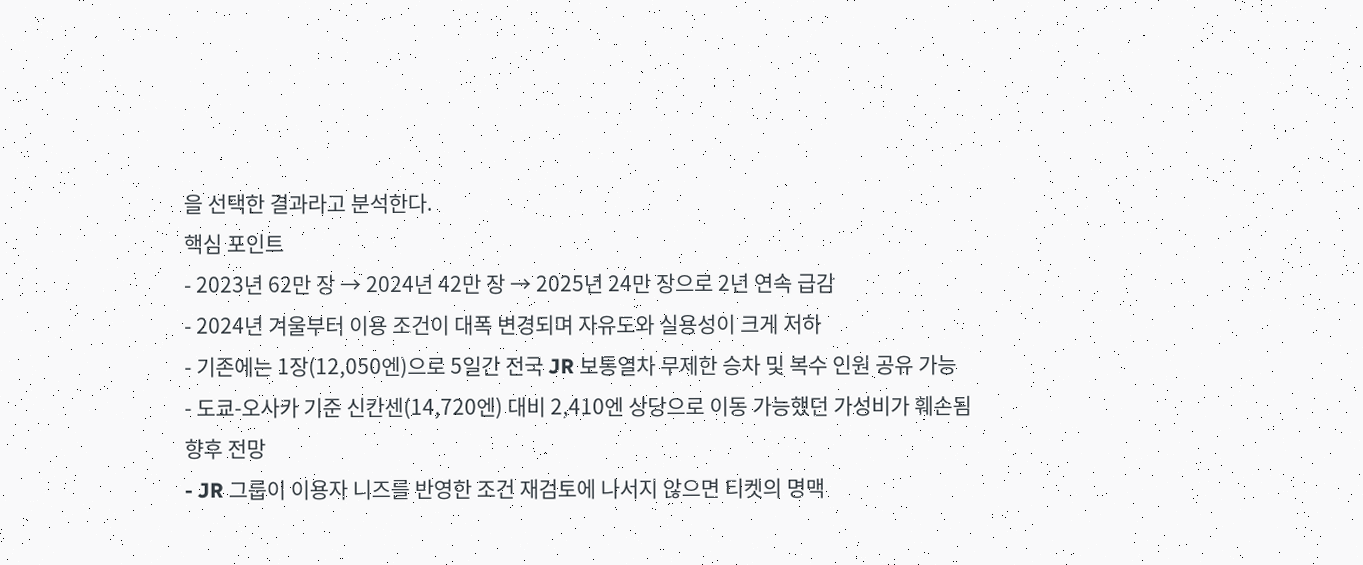을 선택한 결과라고 분석한다.
핵심 포인트
- 2023년 62만 장 → 2024년 42만 장 → 2025년 24만 장으로 2년 연속 급감
- 2024년 겨울부터 이용 조건이 대폭 변경되며 자유도와 실용성이 크게 저하
- 기존에는 1장(12,050엔)으로 5일간 전국 JR 보통열차 무제한 승차 및 복수 인원 공유 가능
- 도쿄-오사카 기준 신칸센(14,720엔) 대비 2,410엔 상당으로 이동 가능했던 가성비가 훼손됨
향후 전망
- JR 그룹이 이용자 니즈를 반영한 조건 재검토에 나서지 않으면 티켓의 명맥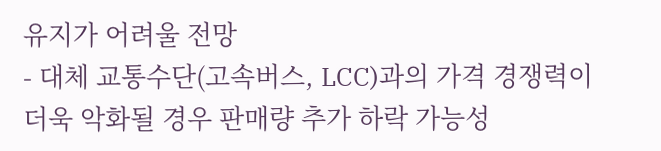유지가 어려울 전망
- 대체 교통수단(고속버스, LCC)과의 가격 경쟁력이 더욱 악화될 경우 판매량 추가 하락 가능성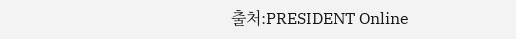출처:PRESIDENT Online